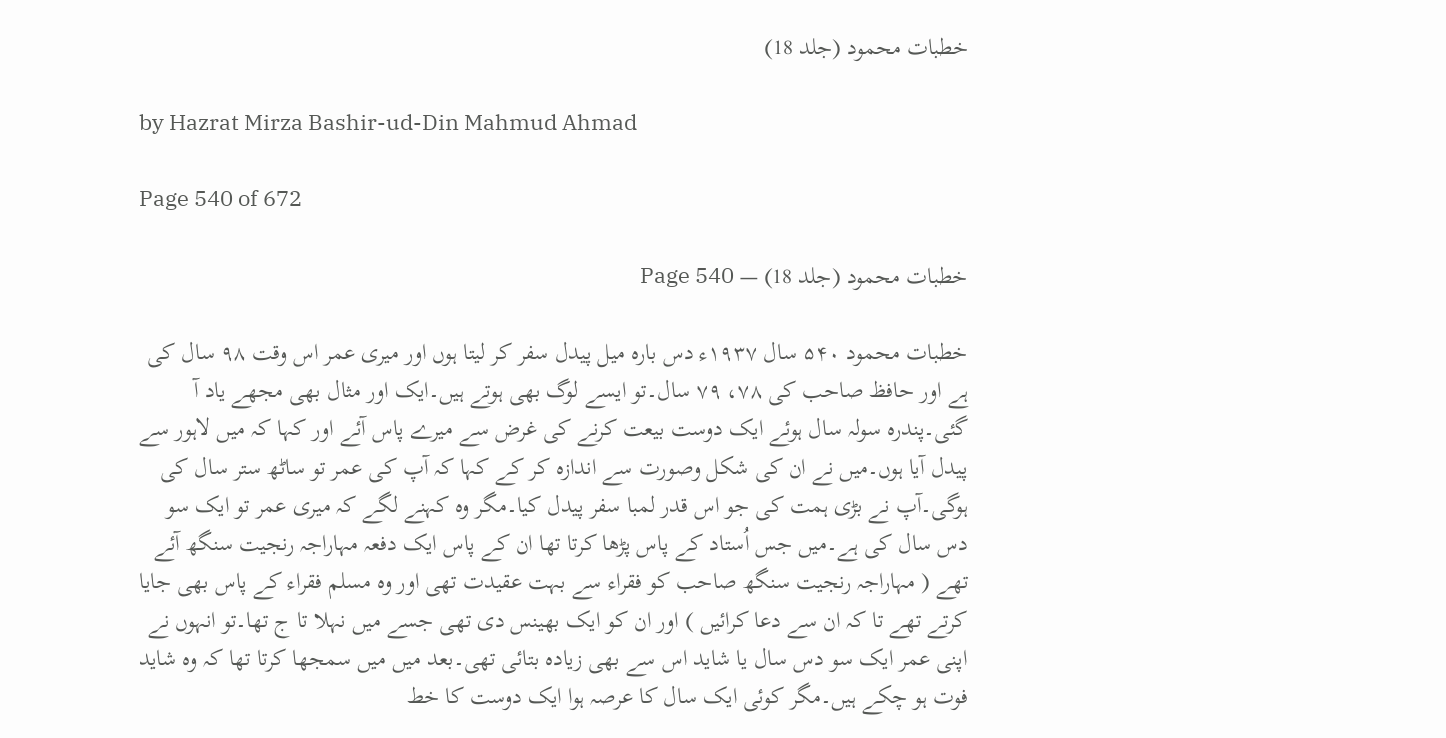خطبات محمود (جلد 18)

by Hazrat Mirza Bashir-ud-Din Mahmud Ahmad

Page 540 of 672

خطبات محمود (جلد 18) — Page 540

خطبات محمود ۵۴۰ سال ۱۹۳۷ء دس بارہ میل پیدل سفر کر لیتا ہوں اور میری عمر اس وقت ۹۸ سال کی ہے اور حافظ صاحب کی ۷۸، ۷۹ سال۔تو ایسے لوگ بھی ہوتے ہیں۔ایک اور مثال بھی مجھے یاد آ گئی۔پندرہ سولہ سال ہوئے ایک دوست بیعت کرنے کی غرض سے میرے پاس آئے اور کہا کہ میں لاہور سے پیدل آیا ہوں۔میں نے ان کی شکل وصورت سے اندازہ کر کے کہا کہ آپ کی عمر تو ساٹھ ستر سال کی ہوگی۔آپ نے بڑی ہمت کی جو اس قدر لمبا سفر پیدل کیا۔مگر وہ کہنے لگے کہ میری عمر تو ایک سو دس سال کی ہے۔میں جس اُستاد کے پاس پڑھا کرتا تھا ان کے پاس ایک دفعہ مہاراجہ رنجیت سنگھ آئے تھے ( مہاراجہ رنجیت سنگھ صاحب کو فقراء سے بہت عقیدت تھی اور وہ مسلم فقراء کے پاس بھی جایا کرتے تھے تا کہ ان سے دعا کرائیں ) اور ان کو ایک بھینس دی تھی جسے میں نہلا تا ج تھا۔تو انہوں نے اپنی عمر ایک سو دس سال یا شاید اس سے بھی زیادہ بتائی تھی۔بعد میں میں سمجھا کرتا تھا کہ وہ شاید فوت ہو چکے ہیں۔مگر کوئی ایک سال کا عرصہ ہوا ایک دوست کا خط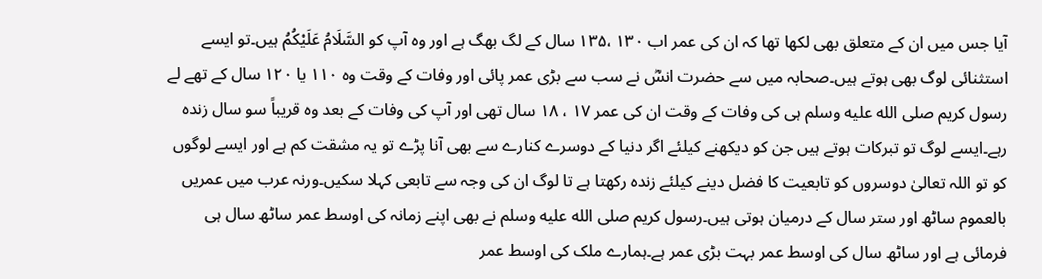آیا جس میں ان کے متعلق بھی لکھا تھا کہ ان کی عمر اب ۱۳۰ ،۱۳۵ سال کے لگ بھگ ہے اور وہ آپ کو السَّلَامُ عَلَيْكُمُ ہیں۔تو ایسے استثنائی لوگ بھی ہوتے ہیں۔صحابہ میں سے حضرت انسؓ نے سب سے بڑی عمر پائی اور وفات کے وقت وہ ۱۱۰ یا ۱۲۰ سال کے تھے لے رسول کریم صلى الله عليه وسلم ہی کی وفات کے وقت ان کی عمر ۱۷ ، ۱۸ سال تھی اور آپ کی وفات کے بعد وہ قریباً سو سال زندہ رہے۔ایسے لوگ تو تبرکات ہوتے ہیں جن کو دیکھنے کیلئے اگر دنیا کے دوسرے کنارے سے بھی آنا پڑے تو یہ مشقت کم ہے اور ایسے لوگوں کو تو اللہ تعالیٰ دوسروں کو تابعیت کا فضل دینے کیلئے زندہ رکھتا ہے تا لوگ ان کی وجہ سے تابعی کہلا سکیں۔ورنہ عرب میں عمریں بالعموم ساٹھ اور ستر سال کے درمیان ہوتی ہیں۔رسول کریم صلى الله عليه وسلم نے بھی اپنے زمانہ کی اوسط عمر ساٹھ سال ہی فرمائی ہے اور ساٹھ سال کی اوسط عمر بہت بڑی عمر ہے۔ہمارے ملک کی اوسط عمر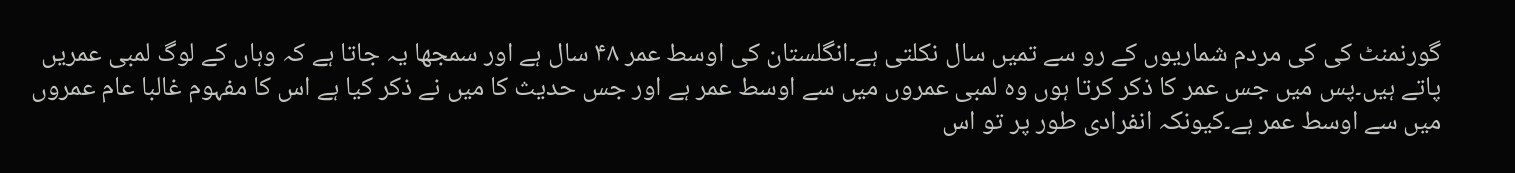گورنمنٹ کی کی مردم شماریوں کے رو سے تمیں سال نکلتی ہے۔انگلستان کی اوسط عمر ۴۸ سال ہے اور سمجھا یہ جاتا ہے کہ وہاں کے لوگ لمبی عمریں پاتے ہیں۔پس میں جس عمر کا ذکر کرتا ہوں وہ لمبی عمروں میں سے اوسط عمر ہے اور جس حدیث کا میں نے ذکر کیا ہے اس کا مفہوم غالبا عام عمروں میں سے اوسط عمر ہے۔کیونکہ انفرادی طور پر تو اس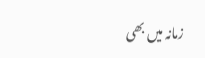زمانہ میں بھی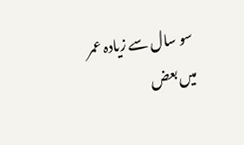سو سال سے زیادہ عمر میں بعض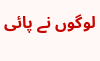لوگوں نے پائی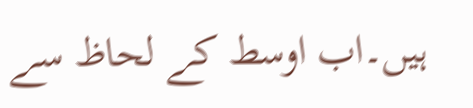ہیں۔اب اوسط کے لحاظ سے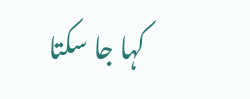کہا جا سکتا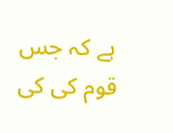ہے کہ جس قوم کی کی